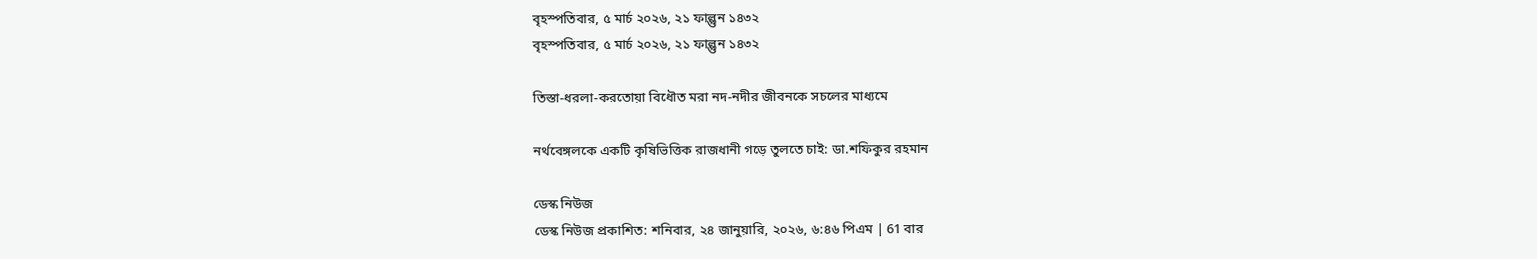বৃহস্পতিবার, ৫ মার্চ ২০২৬, ২১ ফাল্গুন ১৪৩২
বৃহস্পতিবার, ৫ মার্চ ২০২৬, ২১ ফাল্গুন ১৪৩২

তিস্তা-ধরলা-করতোয়া বিধৌত মরা নদ-নদীর জীবনকে সচলের মাধ্যমে

নর্থবেঙ্গলকে একটি কৃষিভিত্তিক রাজধানী গড়ে তুলতে চাই: ডা.শফিকুর রহমান

ডেস্ক নিউজ
ডেস্ক নিউজ প্রকাশিত: শনিবার, ২৪ জানুয়ারি, ২০২৬, ৬:৪৬ পিএম | 61 বার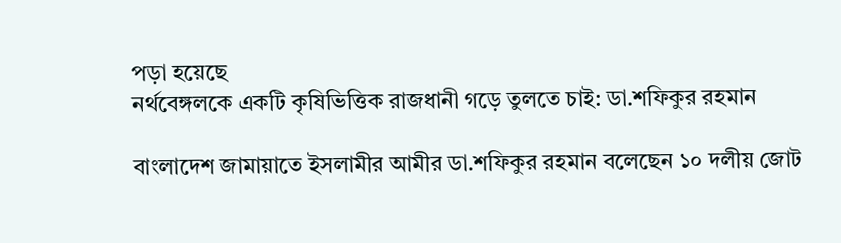পড়া হয়েছে
নর্থবেঙ্গলকে একটি কৃষিভিত্তিক রাজধানী গড়ে তুলতে চাই: ডা.শফিকুর রহমান

বাংলাদেশ জামায়াতে ইসলামীর আমীর ডা.শফিকুর রহমান বলেছেন ১০ দলীয় জোট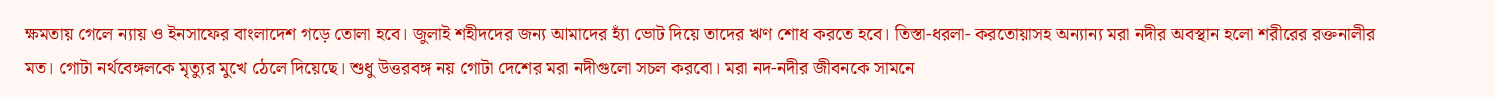ক্ষমতায় গেলে ন্যায় ও ইনসাফের বাংলাদেশ গড়ে তোলা হবে। জুলাই শহীদদের জন্য আমাদের হ্যাঁ ভোট দিয়ে তাদের ঋণ শোধ করতে হবে। তিস্তা-ধরলা- করতোয়াসহ অন্যান্য মরা নদীর অবস্থান হলো শরীরের রক্তনালীর মত। গোটা নর্থবেঙ্গলকে মৃত্যুর মুখে ঠেলে দিয়েছে। শুধু উত্তরবঙ্গ নয় গোটা দেশের মরা নদীগুলো সচল করবো। মরা নদ-নদীর জীবনকে সামনে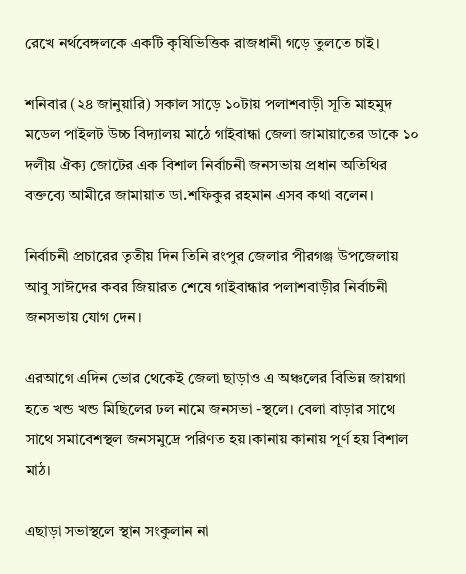রেখে নর্থবেঙ্গলকে একটি কৃষিভিত্তিক রাজধানী গড়ে তুলতে চাই।

শনিবার (২৪ জানুয়ারি) সকাল সাড়ে ১০টায় পলাশবাড়ী সূতি মাহমুদ মডেল পাইলট উচ্চ বিদ্যালয় মাঠে গাইবান্ধা জেলা জামায়াতের ডাকে ১০ দলীয় ঐক্য জোটের এক বিশাল নির্বাচনী জনসভায় প্রধান অতিথির বক্তব্যে আমীরে জামায়াত ডা.শফিকুর রহমান এসব কথা বলেন।

নির্বাচনী প্রচারের তৃতীয় দিন তিনি রংপুর জেলার পীরগঞ্জ উপজেলায় আবু সাঈদের কবর জিয়ারত শেষে গাইবান্ধার পলাশবাড়ীর নির্বাচনী জনসভায় যোগ দেন।

এরআগে এদিন ভোর থেকেই জেলা ছাড়াও এ অঞ্চলের বিভিন্ন জায়গা হতে খন্ড খন্ড মিছিলের ঢল নামে জনসভা -স্থলে। বেলা বাড়ার সাথে সাথে সমাবেশস্থল জনসমুদ্রে পরিণত হয়।কানায় কানায় পূর্ণ হয় বিশাল মাঠ।

এছাড়া সভাস্থলে স্থান সংকুলান না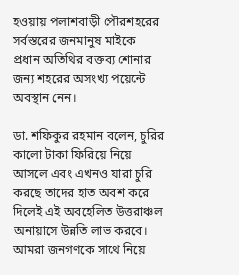হওয়ায় পলাশবাড়ী পৌরশহরের সর্বস্তরের জনমানুষ মাইকে প্রধান অতিথির বক্তব্য শোনার জন্য শহরের অসংখ্য পয়েন্টে অবস্থান নেন।

ডা. শফিকুর রহমান বলেন, চুরির কালো টাকা ফিরিয়ে নিয়ে আসলে এবং এখনও যারা চুরি করছে তাদের হাত অবশ করে দিলেই এই অবহেলিত উত্তরাঞ্চল অনায়াসে উন্নতি লাভ করবে। আমরা জনগণকে সাথে নিয়ে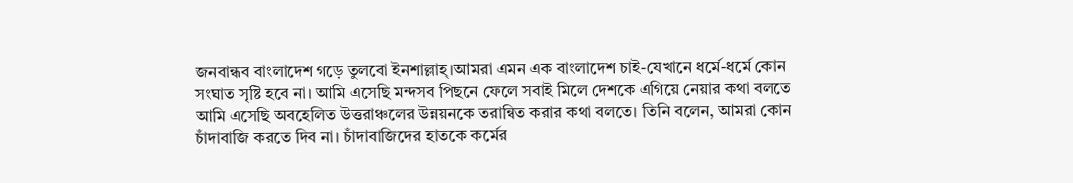জনবান্ধব বাংলাদেশ গড়ে তুলবো ইনশাল্লাহ্।আমরা এমন এক বাংলাদেশ চাই-যেখানে ধর্মে-ধর্মে কোন সংঘাত সৃষ্টি হবে না। আমি এসেছি মন্দসব পিছনে ফেলে সবাই মিলে দেশকে এগিয়ে নেয়ার কথা বলতে আমি এসেছি অবহেলিত উত্তরাঞ্চলের উন্নয়নকে তরান্বিত করার কথা বলতে। তিনি বলেন, আমরা কোন চাঁদাবাজি করতে দিব না। চাঁদাবাজিদের হাতকে কর্মের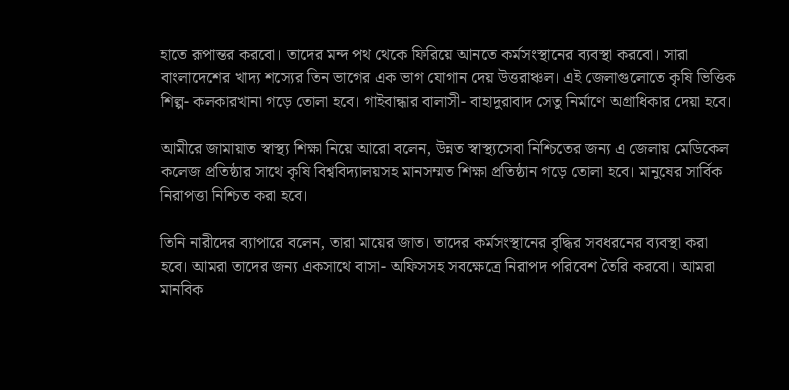হাতে রূপান্তর করবো। তাদের মন্দ পথ থেকে ফিরিয়ে আনতে কর্মসংস্থানের ব্যবস্থা করবো। সারা বাংলাদেশের খাদ্য শস্যের তিন ভাগের এক ভাগ যোগান দেয় উত্তরাঞ্চল। এই জেলাগুলোতে কৃষি ভিত্তিক শিল্প- কলকারখানা গড়ে তোলা হবে। গাইবান্ধার বালাসী- বাহাদুরাবাদ সেতু নির্মাণে অগ্রাধিকার দেয়া হবে।

আমীরে জামায়াত স্বাস্থ্য শিক্ষা নিয়ে আরো বলেন, উন্নত স্বাস্থ্যসেবা নিশ্চিতের জন্য এ জেলায় মেডিকেল কলেজ প্রতিষ্ঠার সাথে কৃষি বিশ্ববিদ্যালয়সহ মানসম্মত শিক্ষা প্রতিষ্ঠান গড়ে তোলা হবে। মানুষের সার্বিক নিরাপত্তা নিশ্চিত করা হবে।

তিনি নারীদের ব্যাপারে বলেন, তারা মায়ের জাত। তাদের কর্মসংস্থানের বৃদ্ধির সবধরনের ব্যবস্থা করা হবে। আমরা তাদের জন্য একসাথে বাসা- অফিসসহ সবক্ষেত্রে নিরাপদ পরিবেশ তৈরি করবো। আমরা মানবিক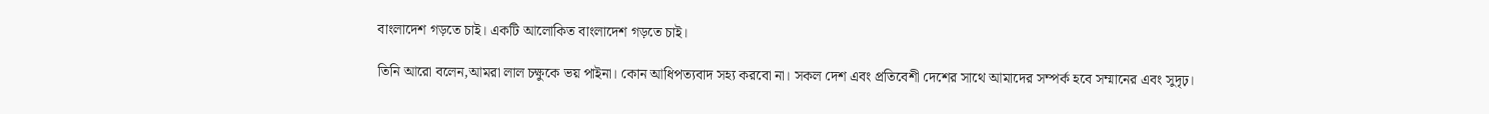বাংলাদেশ গড়তে চাই। একটি আলোকিত বাংলাদেশ গড়তে চাই।

তিনি আরো বলেন,আমরা লাল চক্ষুকে ভয় পাইনা। কোন আধিপত্যবাদ সহ্য করবো না। সকল দেশ এবং প্রতিবেশী দেশের সাথে আমাদের সম্পর্ক হবে সম্মানের এবং সুদৃঢ়।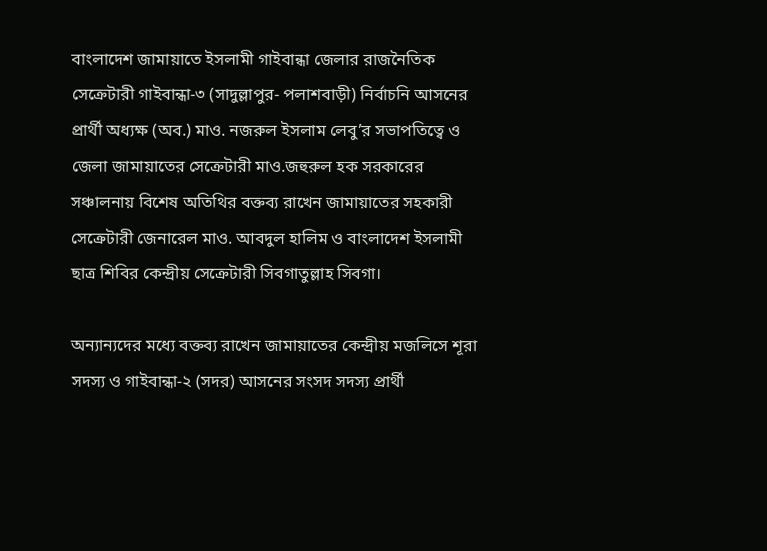বাংলাদেশ জামায়াতে ইসলামী গাইবান্ধা জেলার রাজনৈতিক সেক্রেটারী গাইবান্ধা-৩ (সাদুল্লাপুর- পলাশবাড়ী) নির্বাচনি আসনের প্রার্থী অধ্যক্ষ (অব.) মাও. নজরুল ইসলাম লেবু’র সভাপতিত্বে ও জেলা জামায়াতের সেক্রেটারী মাও.জহুরুল হক সরকারের সঞ্চালনায় বিশেষ অতিথির বক্তব্য রাখেন জামায়াতের সহকারী সেক্রেটারী জেনারেল মাও. আবদুল হালিম ও বাংলাদেশ ইসলামী ছাত্র শিবির কেন্দ্রীয় সেক্রেটারী সিবগাতুল্লাহ সিবগা।

অন্যান্যদের মধ্যে বক্তব্য রাখেন জামায়াতের কেন্দ্রীয় মজলিসে শূরা সদস্য ও গাইবান্ধা-২ (সদর) আসনের সংসদ সদস্য প্রার্থী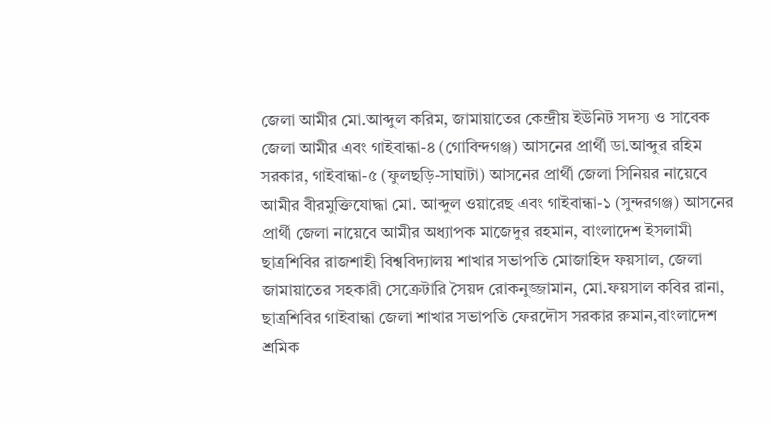জেলা আমীর মো.আব্দুল করিম, জামায়াতের কেন্দ্রীয় ইউনিট সদস্য ও সাবেক জেলা আমীর এবং গাইবান্ধা-৪ (গোবিন্দগঞ্জ) আসনের প্রার্থী ডা.আব্দুর রহিম সরকার, গাইবান্ধা-৫ (ফুলছড়ি-সাঘাটা) আসনের প্রার্থী জেলা সিনিয়র নায়েবে আমীর বীরমুক্তিযোদ্ধা মো. আব্দুল ওয়ারেছ এবং গাইবান্ধা-১ (সুন্দরগঞ্জ) আসনের প্রার্থী জেলা নায়েবে আমীর অধ্যাপক মাজেদুর রহমান, বাংলাদেশ ইসলামী ছাত্রশিবির রাজশাহী বিশ্ববিদ্যালয় শাখার সভাপতি মোজাহিদ ফয়সাল, জেলা জামায়াতের সহকারী সেক্রেটারি সৈয়দ রোকনুজ্জামান, মো.ফয়সাল কবির রানা, ছাত্রশিবির গাইবান্ধা জেলা শাখার সভাপতি ফেরদৌস সরকার রুমান,বাংলাদেশ শ্রমিক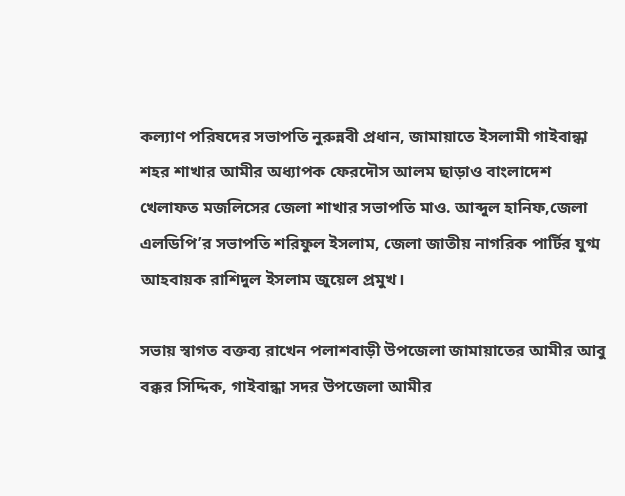কল্যাণ পরিষদের সভাপতি নুরুন্নবী প্রধান, জামায়াতে ইসলামী গাইবান্ধা শহর শাখার আমীর অধ্যাপক ফেরদৌস আলম ছাড়াও বাংলাদেশ খেলাফত মজলিসের জেলা শাখার সভাপতি মাও. আব্দুল হানিফ,জেলা এলডিপি’র সভাপতি শরিফুল ইসলাম, জেলা জাতীয় নাগরিক পার্টির যুগ্ম আহবায়ক রাশিদুল ইসলাম জুয়েল প্রমুখ।

সভায় স্বাগত বক্তব্য রাখেন পলাশবাড়ী উপজেলা জামায়াতের আমীর আবু বক্কর সিদ্দিক, গাইবান্ধা সদর উপজেলা আমীর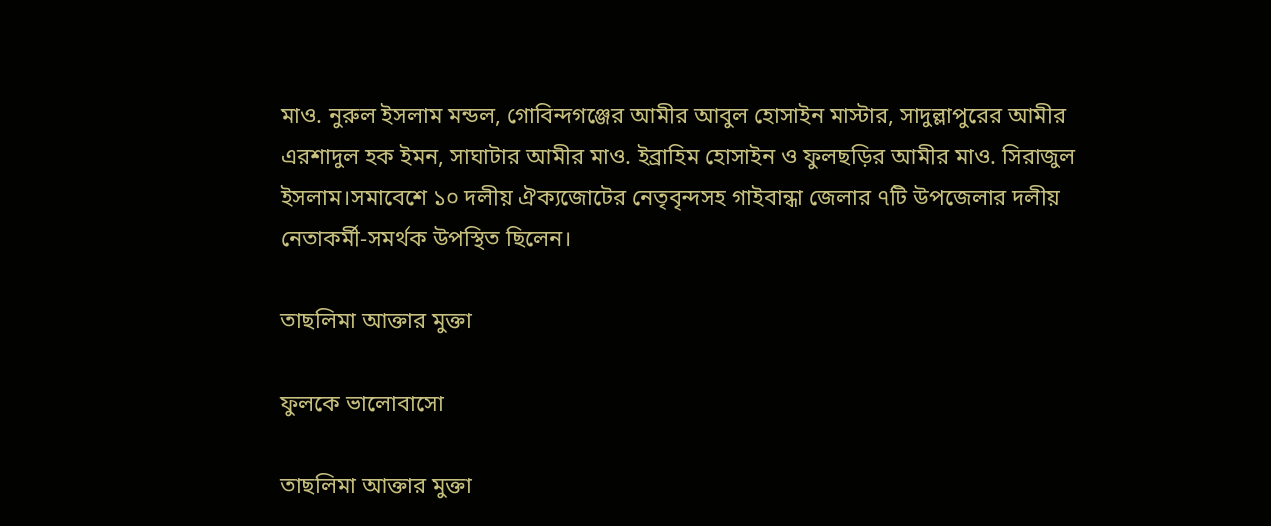মাও. নুরুল ইসলাম মন্ডল, গোবিন্দগঞ্জের আমীর আবুল হোসাইন মাস্টার, সাদুল্লাপুরের আমীর এরশাদুল হক ইমন, সাঘাটার আমীর মাও. ইব্রাহিম হোসাইন ও ফুলছড়ির আমীর মাও. সিরাজুল ইসলাম।সমাবেশে ১০ দলীয় ঐক্যজোটের নেতৃবৃন্দসহ গাইবান্ধা জেলার ৭টি উপজেলার দলীয় নেতাকর্মী-সমর্থক উপস্থিত ছিলেন।

তাছলিমা আক্তার মুক্তা

ফুলকে ভালোবাসো

তাছলিমা আক্তার মুক্তা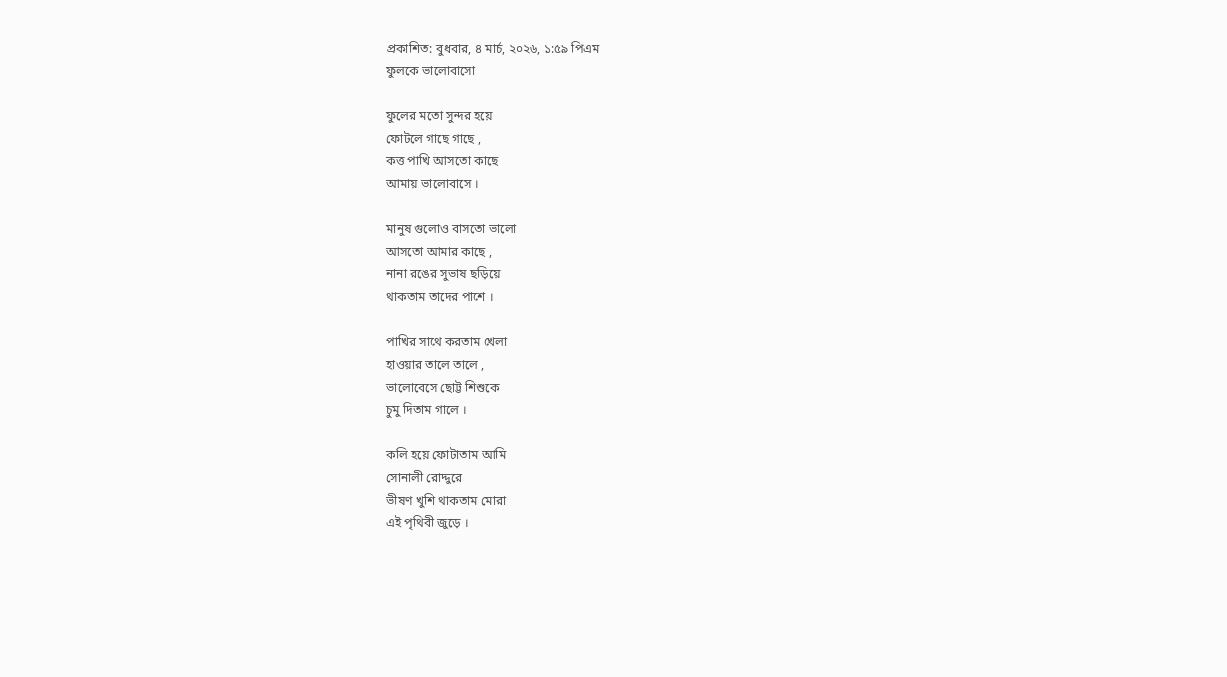প্রকাশিত: বুধবার, ৪ মার্চ, ২০২৬, ১:৫৯ পিএম
ফুলকে ভালোবাসো

ফুলের মতো সুন্দর হয়ে
ফোটলে গাছে গাছে ,
কত্ত পাখি আসতো কাছে
আমায় ভালোবাসে ।

মানুষ গুলোও বাসতো ভালো
আসতো আমার কাছে ,
নানা রঙের সুভাষ ছড়িয়ে
থাকতাম তাদের পাশে ।

পাখির সাথে করতাম খেলা
হাওয়ার তালে তালে ,
ভালোবেসে ছোট্ট শিশুকে
চুমু দিতাম গালে ।

কলি হয়ে ফোটাতাম আমি
সোনালী রোদ্দুরে
ভীষণ খুশি থাকতাম মোরা
এই পৃথিবী জুড়ে ।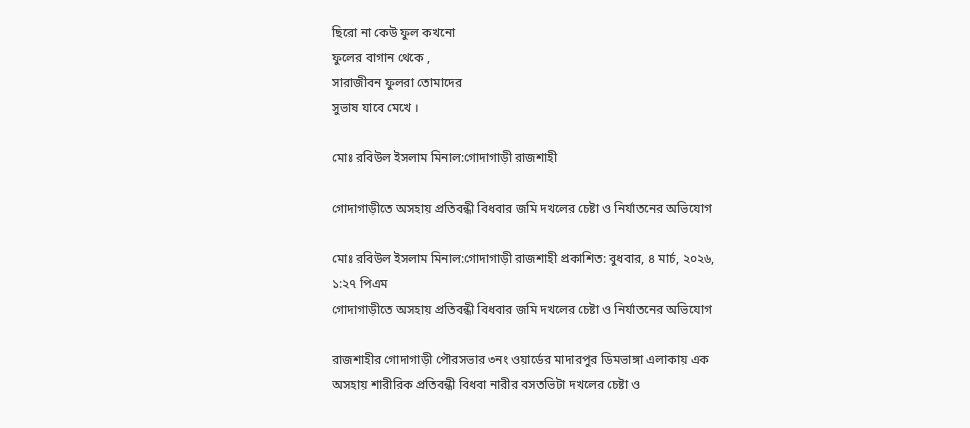ছিরো না কেউ ফুল কখনো
ফুলের বাগান থেকে ,
সারাজীবন ফুলরা তোমাদের
সুভাষ যাবে মেখে ।

মোঃ রবিউল ইসলাম মিনাল:গোদাগাড়ী রাজশাহী

গোদাগাড়ীতে অসহায় প্রতিবন্ধী বিধবার জমি দখলের চেষ্টা ও নির্যাতনের অভিযোগ

মোঃ রবিউল ইসলাম মিনাল:গোদাগাড়ী রাজশাহী প্রকাশিত: বুধবার, ৪ মার্চ, ২০২৬, ১:২৭ পিএম
গোদাগাড়ীতে অসহায় প্রতিবন্ধী বিধবার জমি দখলের চেষ্টা ও নির্যাতনের অভিযোগ

রাজশাহীর গোদাগাড়ী পৌরসভার ৩নং ওয়ার্ডের মাদারপুর ডিমভাঙ্গা এলাকায় এক অসহায় শারীরিক প্রতিবন্ধী বিধবা নারীর বসতভিটা দখলের চেষ্টা ও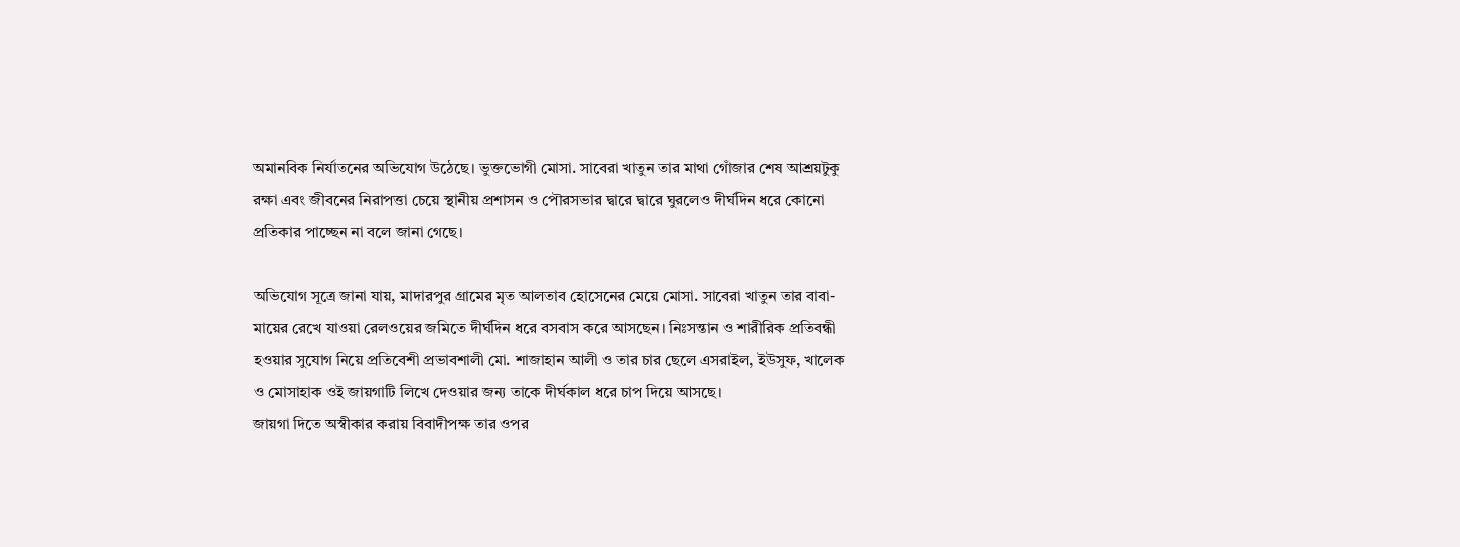অমানবিক নির্যাতনের অভিযোগ উঠেছে। ভুক্তভোগী মোসা. সাবেরা খাতুন তার মাথা গোঁজার শেষ আশ্রয়টুকু রক্ষা এবং জীবনের নিরাপত্তা চেয়ে স্থানীয় প্রশাসন ও পৌরসভার দ্বারে দ্বারে ঘুরলেও দীর্ঘদিন ধরে কোনো প্রতিকার পাচ্ছেন না বলে জানা গেছে।

অভিযোগ সূত্রে জানা যায়, মাদারপুর গ্রামের মৃত আলতাব হোসেনের মেয়ে মোসা. সাবেরা খাতুন তার বাবা-মায়ের রেখে যাওয়া রেলওয়ের জমিতে দীর্ঘদিন ধরে বসবাস করে আসছেন। নিঃসন্তান ও শারীরিক প্রতিবন্ধী হওয়ার সুযোগ নিয়ে প্রতিবেশী প্রভাবশালী মো. শাজাহান আলী ও তার চার ছেলে এসরাইল, ইউসুফ, খালেক ও মোসাহাক ওই জায়গাটি লিখে দেওয়ার জন্য তাকে দীর্ঘকাল ধরে চাপ দিয়ে আসছে।
জায়গা দিতে অস্বীকার করায় বিবাদীপক্ষ তার ওপর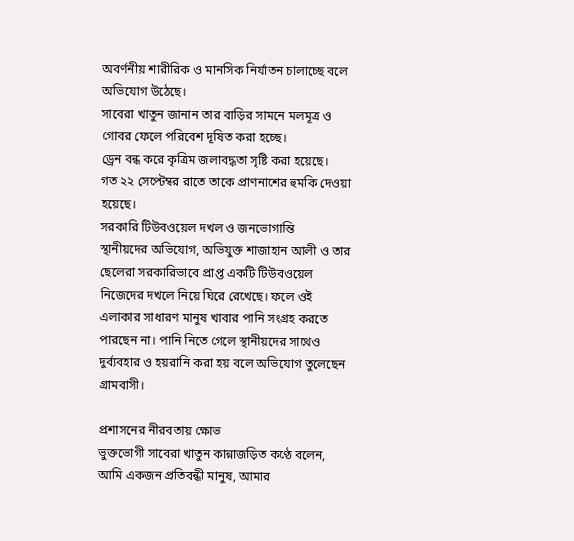অবর্ণনীয় শারীরিক ও মানসিক নির্যাতন চালাচ্ছে বলে অভিযোগ উঠেছে।
সাবেরা খাতুন জানান তার বাড়ির সামনে মলমূত্র ও গোবর ফেলে পরিবেশ দূষিত করা হচ্ছে।
ড্রেন বন্ধ করে কৃত্রিম জলাবদ্ধতা সৃষ্টি করা হয়েছে।
গত ২২ সেপ্টেম্বর রাতে তাকে প্রাণনাশের হুমকি দেওয়া হয়েছে।
সরকারি টিউবওয়েল দখল ও জনভোগান্তি
স্থানীয়দের অভিযোগ, অভিযুক্ত শাজাহান আলী ও তার ছেলেরা সরকারিভাবে প্রাপ্ত একটি টিউবওয়েল নিজেদের দখলে নিয়ে ঘিরে রেখেছে। ফলে ওই এলাকার সাধারণ মানুষ খাবার পানি সংগ্রহ করতে পারছেন না। পানি নিতে গেলে স্থানীয়দের সাথেও দুর্ব্যবহার ও হয়রানি করা হয় বলে অভিযোগ তুলেছেন গ্রামবাসী।

প্রশাসনের নীরবতায় ক্ষোভ
ভুক্তভোগী সাবেরা খাতুন কান্নাজড়িত কণ্ঠে বলেন, আমি একজন প্রতিবন্ধী মানুষ, আমার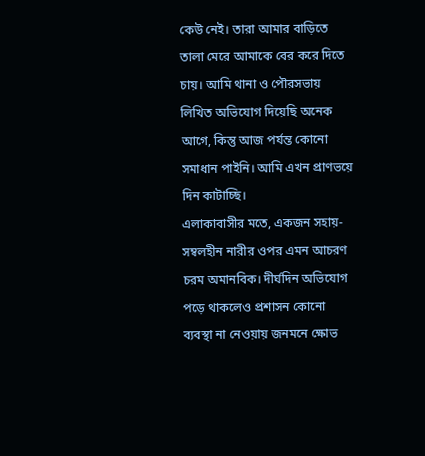কেউ নেই। তারা আমার বাড়িতে তালা মেরে আমাকে বের করে দিতে চায়। আমি থানা ও পৌরসভায় লিখিত অভিযোগ দিয়েছি অনেক আগে, কিন্তু আজ পর্যন্ত কোনো সমাধান পাইনি। আমি এখন প্রাণভয়ে দিন কাটাচ্ছি।
এলাকাবাসীর মতে, একজন সহায়-সম্বলহীন নারীর ওপর এমন আচরণ চরম অমানবিক। দীর্ঘদিন অভিযোগ পড়ে থাকলেও প্রশাসন কোনো ব্যবস্থা না নেওয়ায় জনমনে ক্ষোভ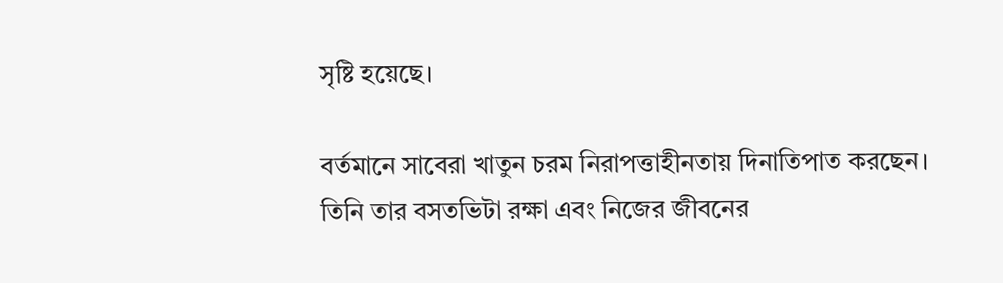সৃষ্টি হয়েছে।

বর্তমানে সাবেরা খাতুন চরম নিরাপত্তাহীনতায় দিনাতিপাত করছেন। তিনি তার বসতভিটা রক্ষা এবং নিজের জীবনের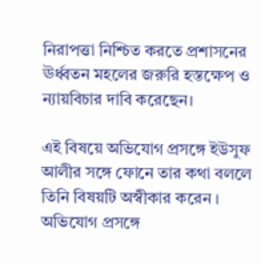নিরাপত্তা নিশ্চিত করতে প্রশাসনের ঊর্ধ্বতন মহলের জরুরি হস্তক্ষেপ ও ন্যায়বিচার দাবি করেছেন।

এই বিষয়ে অভিযোগ প্রসঙ্গে ইউসুফ আলীর সঙ্গে ফোনে তার কথা বললে তিনি বিষয়টি অস্বীকার করেন ।
অভিযোগ প্রসঙ্গে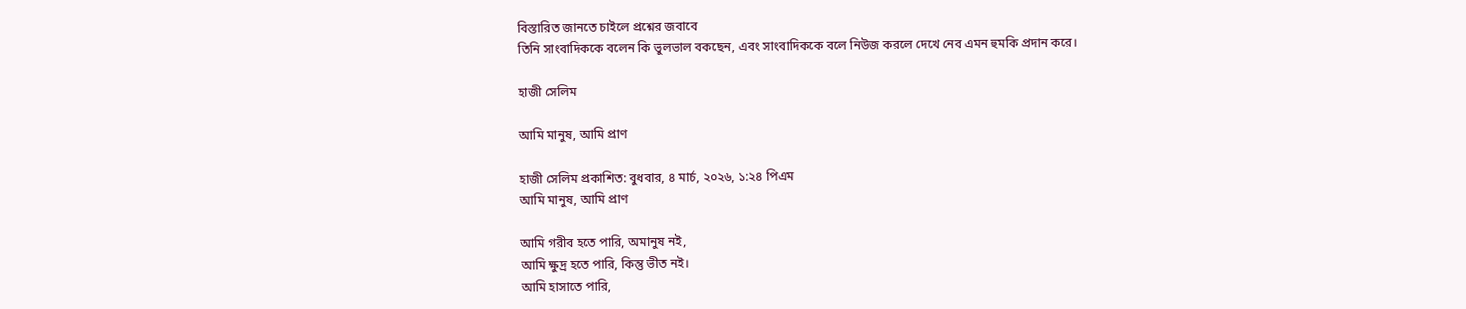বিস্তারিত জানতে চাইলে প্রশ্নের জবাবে
তিনি সাংবাদিককে বলেন কি ভুলভাল বকছেন, এবং সাংবাদিককে বলে নিউজ করলে দেখে নেব ‌এমন হুমকি প্রদান করে।

হাজী সেলিম

আমি মানুষ, আমি প্রাণ

হাজী সেলিম প্রকাশিত: বুধবার, ৪ মার্চ, ২০২৬, ১:২৪ পিএম
আমি মানুষ, আমি প্রাণ

আমি গরীব হতে পারি, অমানুষ নই,
আমি ক্ষুদ্র হতে পারি, কিন্তু ভীত নই।
আমি হাসাতে পারি,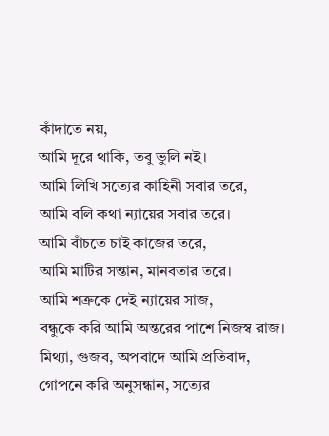কাঁদাতে নয়,
আমি দূরে থাকি, তবু ভুলি নই।
আমি লিখি সত্যের কাহিনী সবার তরে,
আমি বলি কথা ন্যায়ের সবার তরে।
আমি বাঁচতে চাই কাজের তরে,
আমি মাটির সন্তান, মানবতার তরে।
আমি শত্রুকে দেই ন্যায়ের সাজ,
বন্ধুকে করি আমি অন্তরের পাশে নিজস্ব রাজ।
মিথ্যা, গুজব, অপবাদে আমি প্রতিবাদ,
গোপনে করি অনুসন্ধান, সত্যের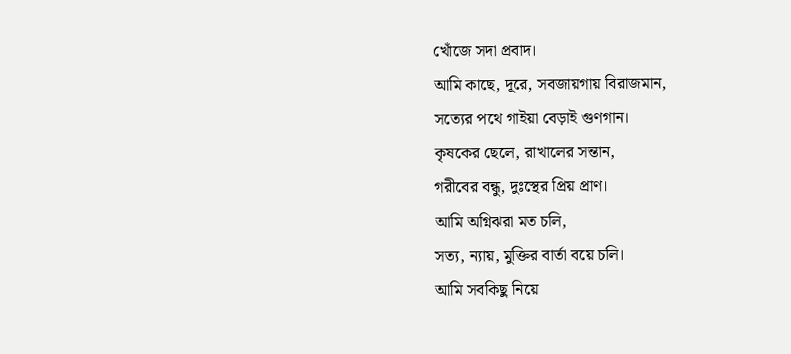খোঁজে সদা প্রবাদ।
আমি কাছে, দূরে, সবজায়গায় বিরাজমান,
সত্যের পথে গাইয়া বেড়াই গুণগান।
কৃষকের ছেলে, রাখালের সন্তান,
গরীবের বন্ধু, দুঃস্থের প্রিয় প্রাণ।
আমি অগ্নিঝরা মত চলি,
সত্য, ন্যায়, মুক্তির বার্তা বয়ে চলি।
আমি সবকিছু নিয়ে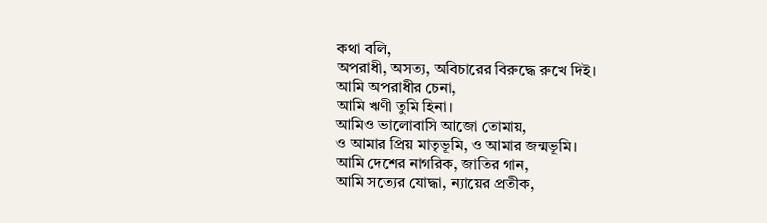কথা বলি,
অপরাধী, অসত্য, অবিচারের বিরুদ্ধে রুখে দিই।
আমি অপরাধীর চেনা,
আমি ঋণী তুমি হিনা।
আমিও ভালোবাসি আজো তোমায়,
ও আমার প্রিয় মাতৃভূমি, ও আমার জন্মভূমি।
আমি দেশের নাগরিক, জাতির গান,
আমি সত্যের যোদ্ধা, ন্যায়ের প্রতীক,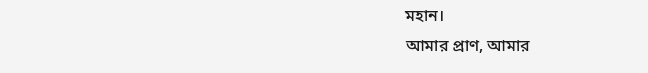মহান।
আমার প্রাণ, আমার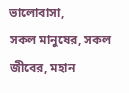ভালোবাসা,
সকল মানুষের, সকল জীবের, মহান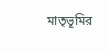মাতৃভূমির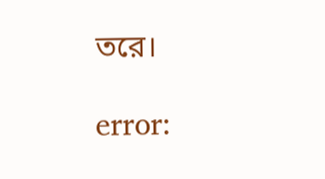তরে।

error: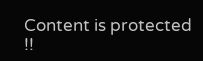Content is protected !!